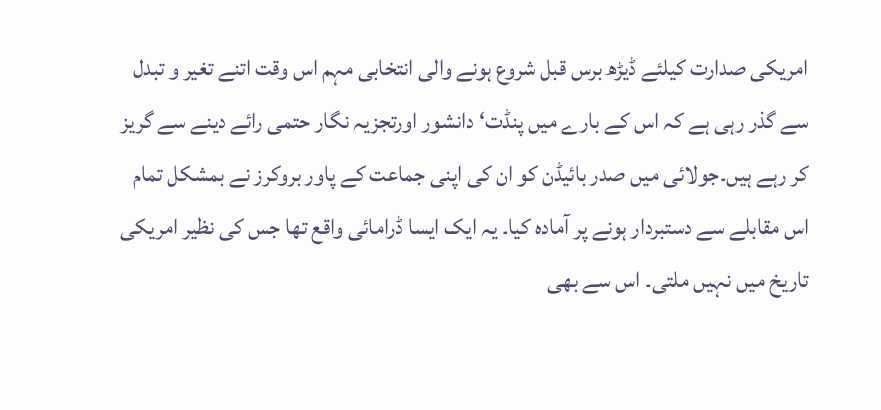امریکی صدارت کیلئے ڈیڑھ برس قبل شروع ہونے والی انتخابی مہم اس وقت اتنے تغیر و تبدل سے گذر رہی ہے کہ اس کے بارے میں پنڈت‘ دانشور اورتجزیہ نگار حتمی رائے دینے سے گریز کر رہے ہیں۔جولائی میں صدر بائیڈن کو ان کی اپنی جماعت کے پاور بروکرز نے بمشکل تمام اس مقابلے سے دستبردار ہونے پر آمادہ کیا۔ یہ ایک ایسا ڈرامائی واقع تھا جس کی نظیر امریکی تاریخ میں نہیں ملتی۔ اس سے بھی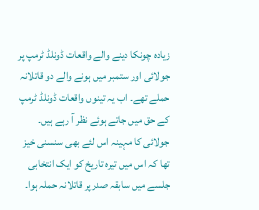زیادہ چونکا دینے والے واقعات ڈونلڈ ٹرمپ پر جولائی اور ستمبر میں ہونے والے دو قاتلانہ حملے تھے۔ اب یہ تینوں واقعات ڈونلڈ ٹرمپ کے حق میں جاتے ہوئے نظر آ رہے ہیں۔ جولائی کا مہینہ اس لئے بھی سنسنی خیز تھا کہ اس میں تیرہ تاریخ کو ایک انتخابی جلسے میں سابقہ صدرپر قاتلانہ حملہ ہوا۔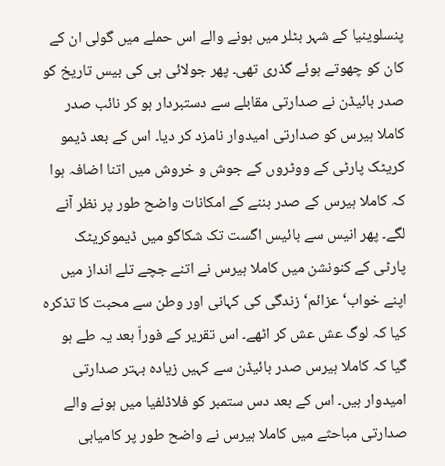پنسلوینیا کے شہر بٹلر میں ہونے والے اس حملے میں گولی ان کے کان کو چھوتے ہوئے گذری تھی۔ پھر جولائی ہی کی بیس تاریخ کو صدر بائیڈن نے صدارتی مقابلے سے دستبردار ہو کر نائب صدر کاملا ہیرس کو صدارتی امیدوار نامزد کر دیا۔ اس کے بعد ڈیمو کریٹک پارٹی کے ووٹروں کے جوش و خروش میں اتنا اضافہ ہوا کہ کاملا ہیرس کے صدر بننے کے امکانات واضح طور پر نظر آنے لگے۔ پھر انیس سے بائیس اگست تک شکاگو میں ڈیموکریٹک پارٹی کے کنونشن میں کاملا ہیرس نے اتنے جچے تلے انداز میں اپنے خواب‘ عزائم‘ زندگی کی کہانی اور وطن سے محبت کا تذکرہ کیا کہ لوگ عش عش کر اٹھے۔ اس تقریر کے فوراّ بعد یہ طے ہو گیا کہ کاملا ہیرس صدر بائیڈن سے کہیں زیادہ بہتر صدارتی امیدوار ہیں۔ اس کے بعد دس ستمبر کو فلاڈلفیا میں ہونے والے صدارتی مباحثے میں کاملا ہیرس نے واضح طور پر کامیابی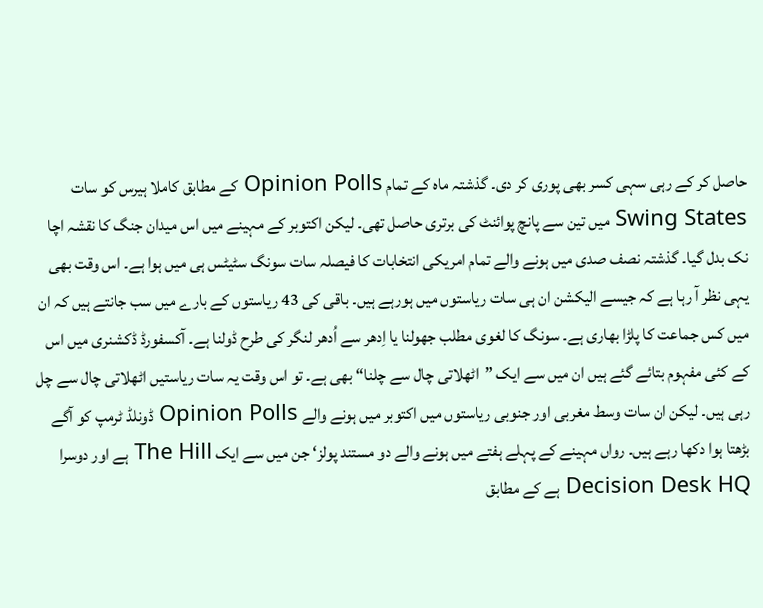حاصل کر کے رہی سہی کسر بھی پوری کر دی۔ گذشتہ ماہ کے تمام Opinion Polls کے مطابق کاملا ہیرس کو سات Swing States میں تین سے پانچ پوائنٹ کی برتری حاصل تھی۔ لیکن اکتوبر کے مہینے میں اس میدان جنگ کا نقشہ اچا نک بدل گیا۔ گذشتہ نصف صدی میں ہونے والے تمام امریکی انتخابات کا فیصلہ سات سونگ سٹیٹس ہی میں ہوا ہے۔ اس وقت بھی یہی نظر آ رہا ہے کہ جیسے الیکشن ان ہی سات ریاستوں میں ہورہے ہیں۔ باقی کی 43 ریاستوں کے بارے میں سب جانتے ہیں کہ ان میں کس جماعت کا پلڑا بھاری ہے۔ سونگ کا لغوی مطلب جھولنا یا اِدھر سے اُدھر لنگر کی طرح ڈولنا ہے۔ آکسفورڈ ڈکشنری میں اس کے کئی مفہوم بتائے گئے ہیں ان میں سے ایک ”اٹھلاتی چال سے چلنا“ بھی ہے۔ تو اس وقت یہ سات ریاستیں اٹھلاتی چال سے چل رہی ہیں۔ لیکن ان سات وسط مغربی اور جنوبی ریاستوں میں اکتوبر میں ہونے والے Opinion Polls ڈونلڈ ٹرمپ کو آگے بڑھتا ہوا دکھا رہے ہیں۔ رواں مہینے کے پہلے ہفتے میں ہونے والے دو مستند پولز‘ جن میں سے ایک The Hill ہے اور دوسرا Decision Desk HQ ہے کے مطابق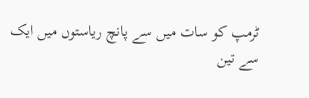ٹرمپ کو سات میں سے پانچ ریاستوں میں ایک سے تین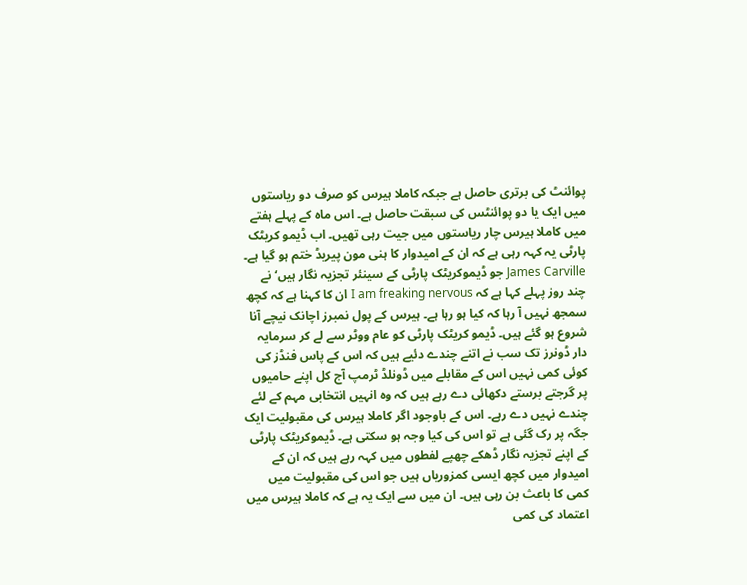پوائنٹ کی برتری حاصل ہے جبکہ کاملا ہیرس کو صرف دو ریاستوں میں ایک یا دو پوائنٹس کی سبقت حاصل ہے۔ اس ماہ کے پہلے ہفتے میں کاملا ہیرس چار ریاستوں میں جیت رہی تھیں۔ اب ڈیمو کریٹک پارٹی یہ کہہ رہی ہے کہ ان کے امیدوار کا ہنی مون پیریڈ ختم ہو گیا ہے۔ James Carville جو ڈیموکریٹک پارٹی کے سینئر تجزیہ نگار ہیں‘ نے چند روز پہلے کہا ہے کہ I am freaking nervous ان کا کہنا ہے کہ کچھ سمجھ نہیں آ رہا کہ کیا ہو رہا ہے۔ ہیرس کے پول نمبرز اچانک نیچے آنا شروع ہو گئے ہیں۔ ڈیمو کریٹک پارٹی کو عام ووٹر سے لے کر سرمایہ دار ڈونرز تک سب نے اتنے چندے دئیے ہیں کہ اس کے پاس فنڈز کی کوئی کمی نہیں اس کے مقابلے میں ڈونلڈ ٹرمپ آج کل اپنے حامیوں پر گرجتے برستے دکھائی دے رہے ہیں کہ وہ انہیں انتخابی مہم کے لئے چندے نہیں دے رہے۔ اس کے باوجود اگر کاملا ہیرس کی مقبولیت ایک جگہ پر رک گئی ہے تو اس کی کیا وجہ ہو سکتی ہے۔ ڈیموکریٹک پارٹی کے اپنے تجزیہ نگار ڈھکے چھپے لفطوں میں کہہ رہے ہیں کہ ان کے امیدوار میں کچھ ایسی کمزوریاں ہیں جو اس کی مقبولیت میں کمی کا باعث بن رہی ہیں۔ ان میں سے ایک یہ ہے کہ کاملا ہیرس میں اعتماد کی کمی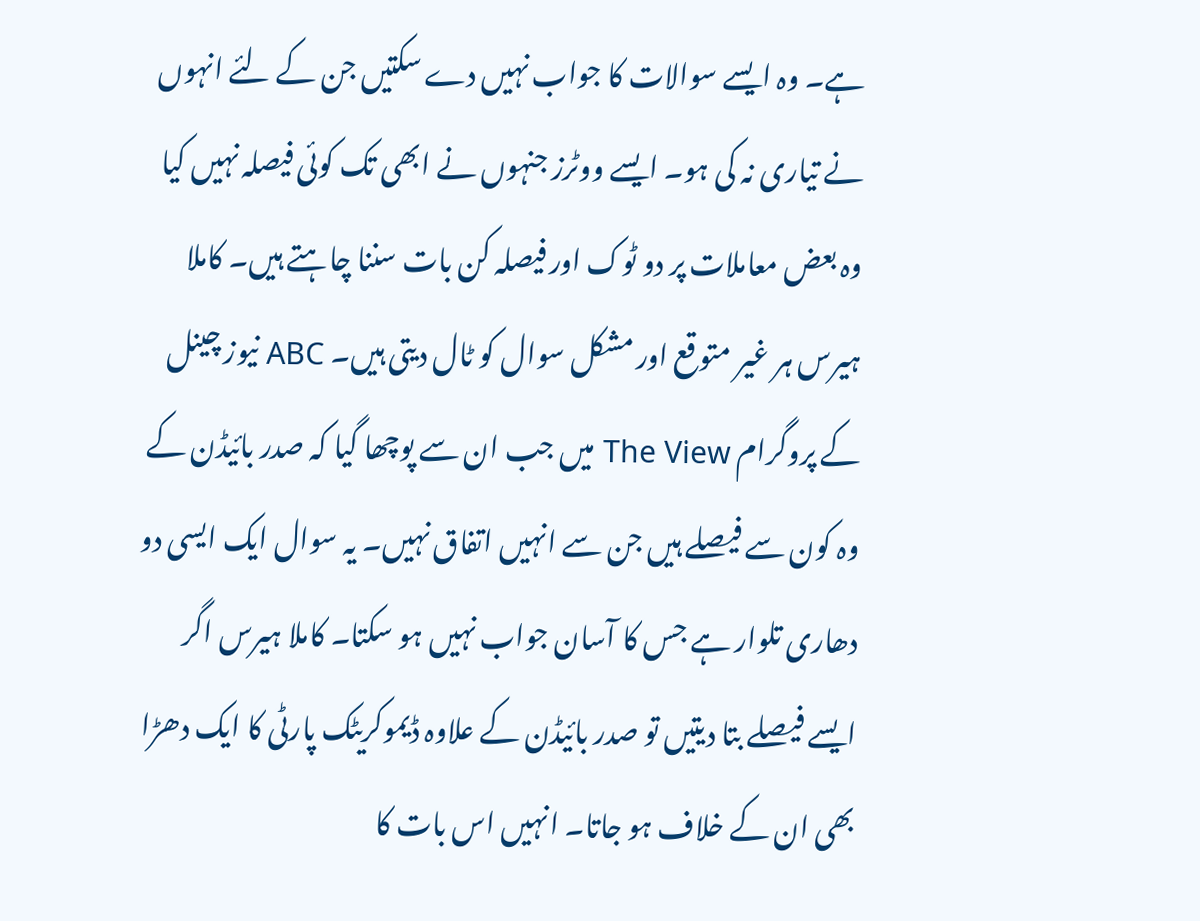ہے۔ وہ ایسے سوالات کا جواب نہیں دے سکتیں جن کے لئے انہوں نے تیاری نہ کی ہو۔ ایسے ووٹرز جنہوں نے ابھی تک کوئی فیصلہ نہیں کیا وہ بعض معاملات پر دو ٹوک اور فیصلہ کن بات سننا چاہتے ہیں۔ کاملا ہیرس ہر غیر متوقع اور مشکل سوال کو ٹال دیتی ہیں۔ ABC نیوز چینل کے پروگرام The View میں جب ان سے پوچھا گیا کہ صدر بائیڈن کے وہ کون سے فیصلے ہیں جن سے انہیں اتفاق نہیں۔ یہ سوال ایک ایسی دو دھاری تلوار ہے جس کا آسان جواب نہیں ہو سکتا۔ کاملا ہیرس اگر ایسے فیصلے بتا دیتیں تو صدر بائیڈن کے علاوہ ڈیموکریٹک پارٹی کا ایک دھڑا بھی ان کے خلاف ہو جاتا۔ انہیں اس بات کا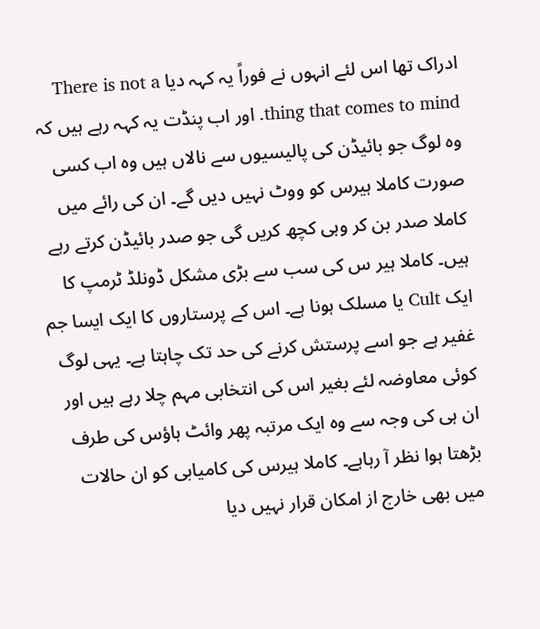ادراک تھا اس لئے انہوں نے فوراً یہ کہہ دیا There is not a thing that comes to mind. اور اب پنڈت یہ کہہ رہے ہیں کہ وہ لوگ جو بائیڈن کی پالیسیوں سے نالاں ہیں وہ اب کسی صورت کاملا ہیرس کو ووٹ نہیں دیں گے۔ ان کی رائے میں کاملا صدر بن کر وہی کچھ کریں گی جو صدر بائیڈن کرتے رہے ہیں۔ کاملا ہیر س کی سب سے بڑی مشکل ڈونلڈ ٹرمپ کا ایک Cult یا مسلک ہونا ہے۔ اس کے پرستاروں کا ایک ایسا جم غفیر ہے جو اسے پرستش کرنے کی حد تک چاہتا ہے۔ یہی لوگ کوئی معاوضہ لئے بغیر اس کی انتخابی مہم چلا رہے ہیں اور ان ہی کی وجہ سے وہ ایک مرتبہ پھر وائٹ ہاؤس کی طرف بڑھتا ہوا نظر آ رہاہے۔ کاملا ہیرس کی کامیابی کو ان حالات میں بھی خارج از امکان قرار نہیں دیا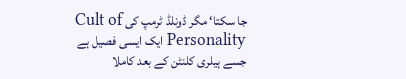جا سکتا‘ مگر ڈونلڈ ٹرمپ کی Cult of Personality ایک ایسی فصیل ہے جسے ہیلری کلنٹن کے بعد کاملا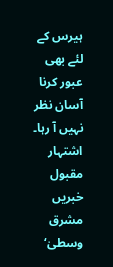ہیرس کے لئے بھی عبور کرنا آسان نظر نہیں آ رہا۔
اشتہار
مقبول خبریں
مشرق وسطیٰ‘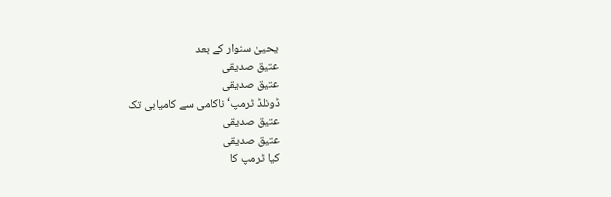یحییٰ سنوار کے بعد
عتیق صدیقی
عتیق صدیقی
ڈونلڈ ٹرمپ‘ ناکامی سے کامیابی تک
عتیق صدیقی
عتیق صدیقی
کیا ٹرمپ کا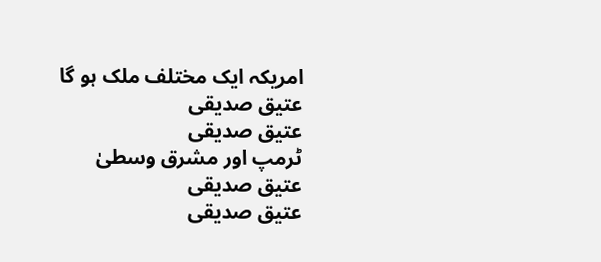امریکہ ایک مختلف ملک ہو گا
عتیق صدیقی
عتیق صدیقی
ٹرمپ اور مشرق وسطیٰ
عتیق صدیقی
عتیق صدیقی